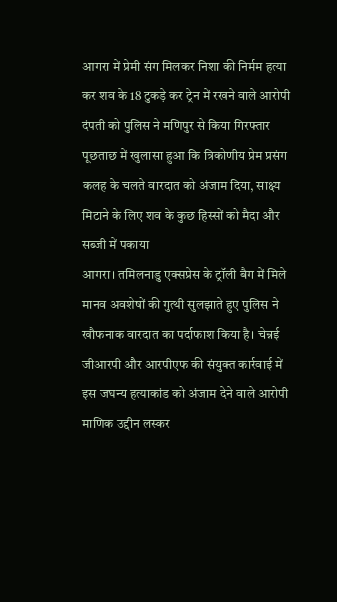आगरा में प्रेमी संग मिलकर निशा की निर्मम हत्या कर शव के 18 टुकड़े कर ट्रेन में रखने वाले आरोपी दंपती को पुलिस ने मणिपुर से किया गिरफ्तार
पूछताछ में खुलासा हुआ कि त्रिकोणीय प्रेम प्रसंग कलह के चलते वारदात को अंजाम दिया, साक्ष्य मिटाने के लिए शव के कुछ हिस्सों को मैदा और सब्जी में पकाया
आगरा। तमिलनाडु एक्सप्रेस के ट्रॉली बैग में मिले मानव अवशेषों की गुत्थी सुलझाते हुए पुलिस ने खौफनाक वारदात का पर्दाफाश किया है। चेन्नई जीआरपी और आरपीएफ की संयुक्त कार्रवाई में इस जघन्य हत्याकांड को अंजाम देने वाले आरोपी माणिक उद्दीन लस्कर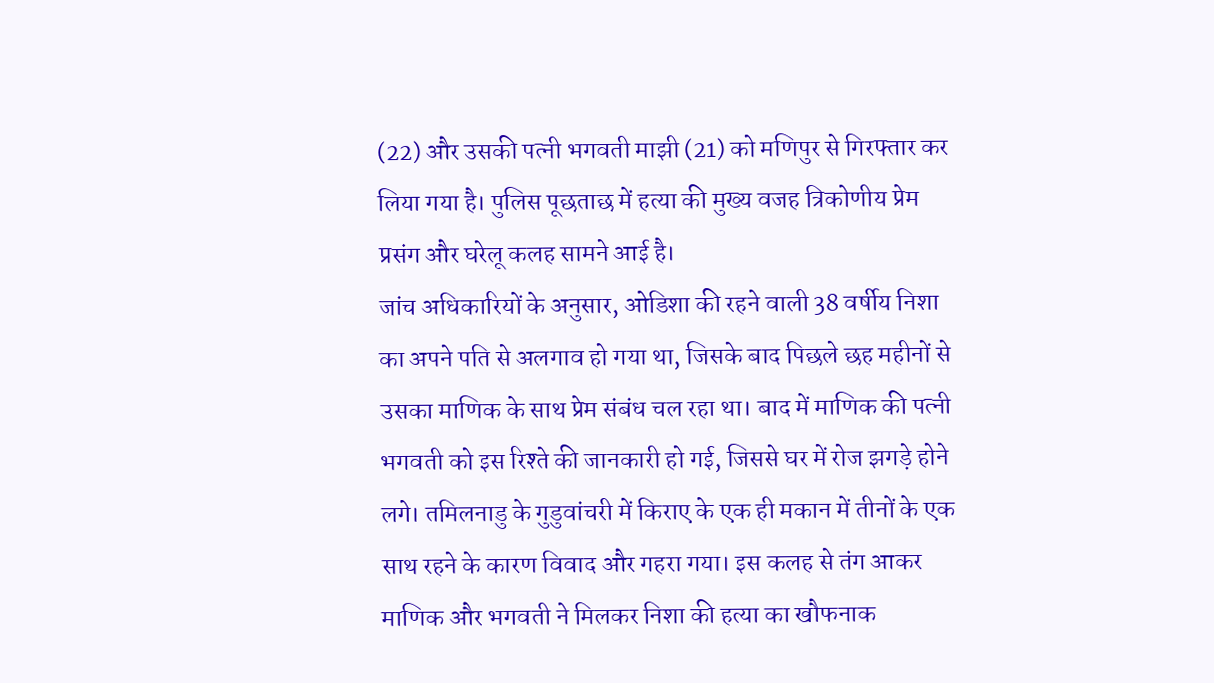(22) और उसकी पत्नी भगवती माझी (21) को मणिपुर से गिरफ्तार कर लिया गया है। पुलिस पूछताछ में हत्या की मुख्य वजह त्रिकोणीय प्रेम प्रसंग और घरेलू कलह सामने आई है।
जांच अधिकारियों के अनुसार, ओडिशा की रहने वाली 38 वर्षीय निशा का अपने पति से अलगाव हो गया था, जिसके बाद पिछले छह महीनों से उसका माणिक के साथ प्रेम संबंध चल रहा था। बाद में माणिक की पत्नी भगवती को इस रिश्ते की जानकारी हो गई, जिससे घर में रोज झगड़े होने लगे। तमिलनाडु के गुडुवांचरी में किराए के एक ही मकान में तीनों के एक साथ रहने के कारण विवाद और गहरा गया। इस कलह से तंग आकर माणिक और भगवती ने मिलकर निशा की हत्या का खौफनाक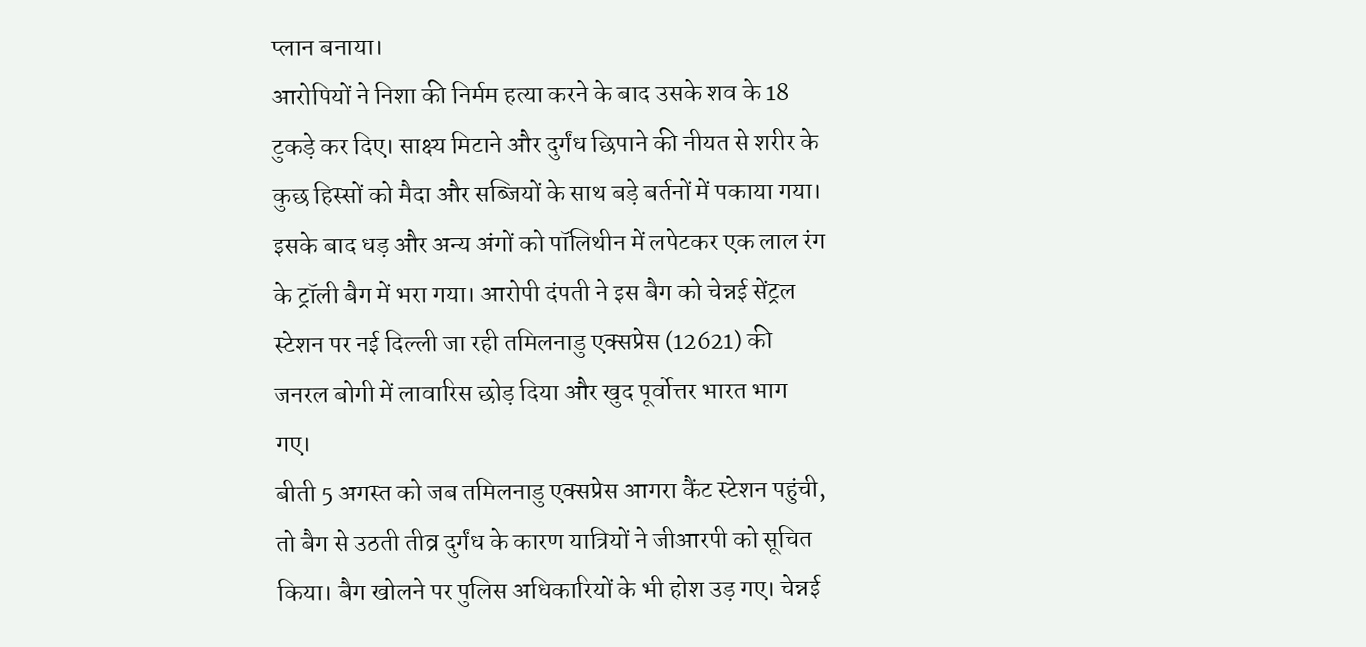प्लान बनाया।
आरोपियों ने निशा की निर्मम हत्या करने के बाद उसके शव के 18 टुकड़े कर दिए। साक्ष्य मिटाने और दुर्गंध छिपाने की नीयत से शरीर के कुछ हिस्सों को मैदा और सब्जियों के साथ बड़े बर्तनों में पकाया गया। इसके बाद धड़ और अन्य अंगों को पॉलिथीन में लपेटकर एक लाल रंग के ट्रॉली बैग में भरा गया। आरोपी दंपती ने इस बैग को चेन्नई सेंट्रल स्टेशन पर नई दिल्ली जा रही तमिलनाडु एक्सप्रेस (12621) की जनरल बोगी में लावारिस छोड़ दिया और खुद पूर्वोत्तर भारत भाग गए।
बीती 5 अगस्त को जब तमिलनाडु एक्सप्रेस आगरा कैंट स्टेशन पहुंची, तो बैग से उठती तीव्र दुर्गंध के कारण यात्रियों ने जीआरपी को सूचित किया। बैग खोलने पर पुलिस अधिकारियों के भी होश उड़ गए। चेन्नई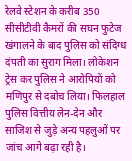रेलवे स्टेशन के करीब 350 सीसीटीवी कैमरों की सघन फुटेज खंगालने के बाद पुलिस को संदिग्ध दंपती का सुराग मिला। लोकेशन ट्रेस कर पुलिस ने आरोपियों को मणिपुर से दबोच लिया। फिलहाल पुलिस वित्तीय लेन-देन और साजिश से जुड़े अन्य पहलुओं पर जांच आगे बढ़ा रही है।